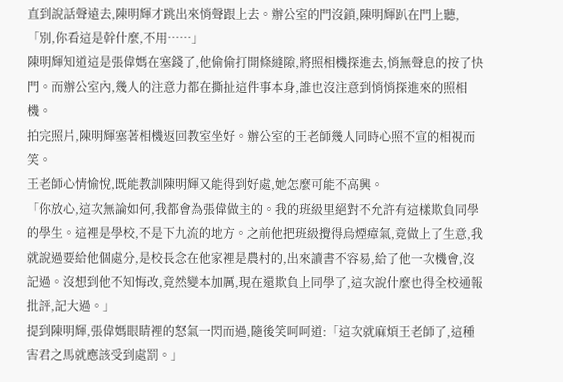直到說話聲遠去,陳明輝才跳出來悄聲跟上去。辦公室的門沒鎖,陳明輝趴在門上聽,「別,你看這是幹什麼,不用……」
陳明輝知道這是張偉媽在塞錢了,他偷偷打開條縫隙,將照相機探進去,悄無聲息的按了快門。而辦公室內,幾人的注意力都在撕扯這件事本身,誰也沒注意到悄悄探進來的照相機。
拍完照片,陳明輝塞著相機返回教室坐好。辦公室的王老師幾人同時心照不宣的相視而笑。
王老師心情愉悅,既能教訓陳明輝又能得到好處,她怎麼可能不高興。
「你放心,這次無論如何,我都會為張偉做主的。我的班級里絕對不允許有這樣欺負同學的學生。這裡是學校,不是下九流的地方。之前他把班級攪得烏煙瘴氣,竟做上了生意,我就說過要給他個處分,是校長念在他家裡是農村的,出來讀書不容易,給了他一次機會,沒記過。沒想到他不知悔改,竟然變本加厲,現在還欺負上同學了,這次說什麼也得全校通報批評,記大過。」
提到陳明輝,張偉媽眼睛裡的怒氣一閃而過,隨後笑呵呵道:「這次就麻煩王老師了,這種害君之馬就應該受到處罰。」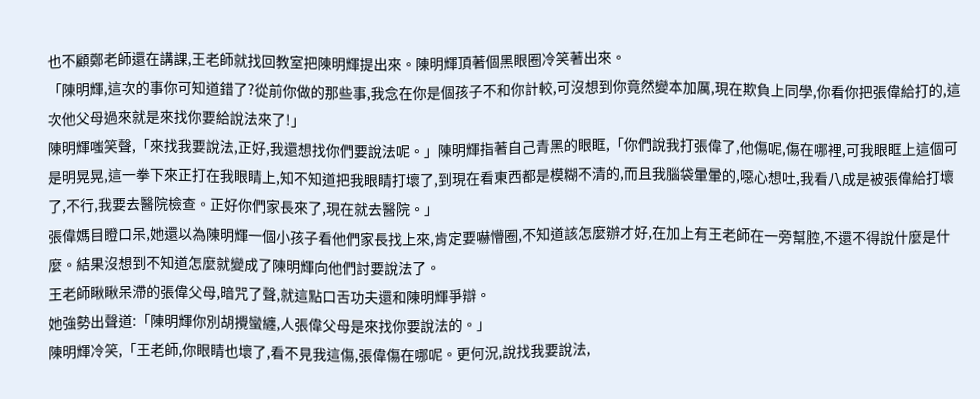也不顧鄭老師還在講課,王老師就找回教室把陳明輝提出來。陳明輝頂著個黑眼圈冷笑著出來。
「陳明輝,這次的事你可知道錯了?從前你做的那些事,我念在你是個孩子不和你計較,可沒想到你竟然變本加厲,現在欺負上同學,你看你把張偉給打的,這次他父母過來就是來找你要給說法來了!」
陳明輝嗤笑聲,「來找我要說法,正好,我還想找你們要說法呢。」陳明輝指著自己青黑的眼眶,「你們說我打張偉了,他傷呢,傷在哪裡,可我眼眶上這個可是明晃晃,這一拳下來正打在我眼睛上,知不知道把我眼睛打壞了,到現在看東西都是模糊不清的,而且我腦袋暈暈的,噁心想吐,我看八成是被張偉給打壞了,不行,我要去醫院檢查。正好你們家長來了,現在就去醫院。」
張偉媽目瞪口呆,她還以為陳明輝一個小孩子看他們家長找上來,肯定要嚇懵圈,不知道該怎麼辦才好,在加上有王老師在一旁幫腔,不還不得說什麼是什麼。結果沒想到不知道怎麼就變成了陳明輝向他們討要說法了。
王老師瞅瞅呆滯的張偉父母,暗咒了聲,就這點口舌功夫還和陳明輝爭辯。
她強勢出聲道:「陳明輝你別胡攪蠻纏,人張偉父母是來找你要說法的。」
陳明輝冷笑,「王老師,你眼睛也壞了,看不見我這傷,張偉傷在哪呢。更何況,說找我要說法,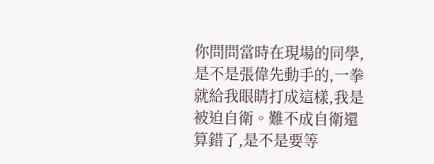你問問當時在現場的同學,是不是張偉先動手的,一拳就給我眼睛打成這樣,我是被迫自衛。難不成自衛還算錯了,是不是要等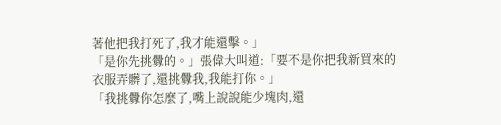著他把我打死了,我才能還擊。」
「是你先挑釁的。」張偉大叫道:「要不是你把我新買來的衣服弄髒了,還挑釁我,我能打你。」
「我挑釁你怎麼了,嘴上說說能少塊肉,還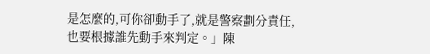是怎麼的,可你卻動手了,就是警察劃分責任,也要根據誰先動手來判定。」陳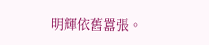明輝依舊囂張。